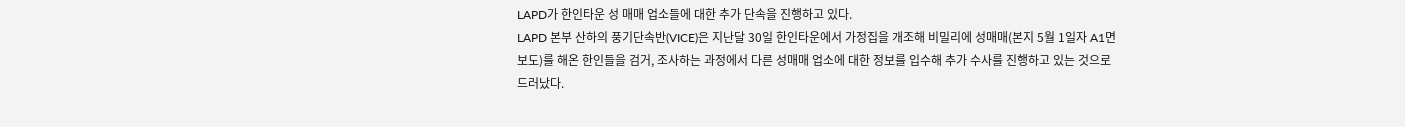LAPD가 한인타운 성 매매 업소들에 대한 추가 단속을 진행하고 있다.
LAPD 본부 산하의 풍기단속반(VICE)은 지난달 30일 한인타운에서 가정집을 개조해 비밀리에 성매매(본지 5월 1일자 A1면 보도)를 해온 한인들을 검거, 조사하는 과정에서 다른 성매매 업소에 대한 정보를 입수해 추가 수사를 진행하고 있는 것으로 드러났다.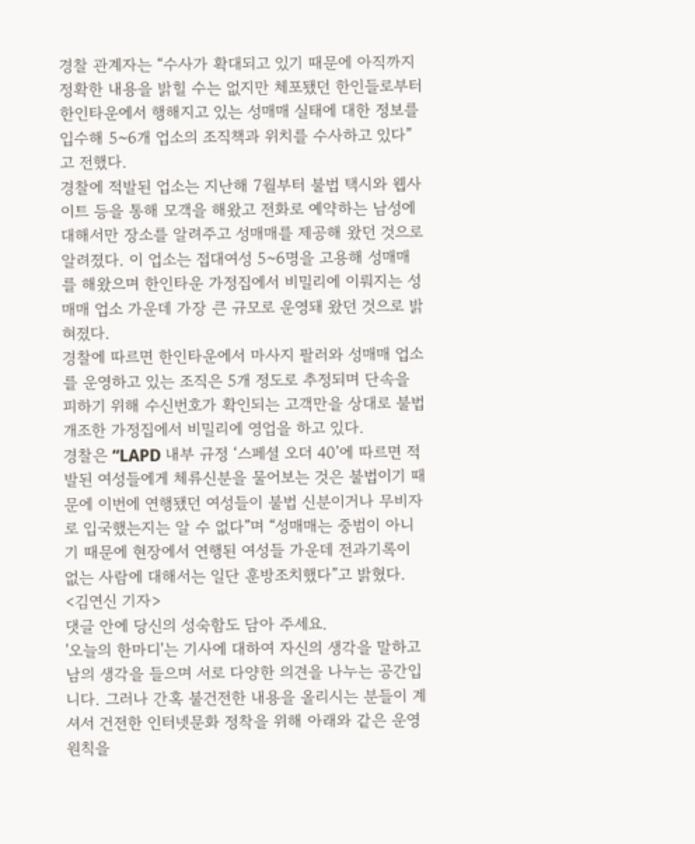경찰 관계자는 “수사가 확대되고 있기 때문에 아직까지 정확한 내용을 밝힐 수는 없지만 체포됐던 한인들로부터 한인타운에서 행해지고 있는 성매매 실태에 대한 정보를 입수해 5~6개 업소의 조직책과 위치를 수사하고 있다”고 전했다.
경찰에 적발된 업소는 지난해 7월부터 불법 택시와 웹사이트 등을 통해 모객을 해왔고 전화로 예약하는 남성에 대해서만 장소를 알려주고 성매매를 제공해 왔던 것으로 알려졌다. 이 업소는 접대여성 5~6명을 고용해 성매매를 해왔으며 한인타운 가정집에서 비밀리에 이뤄지는 성매매 업소 가운데 가장 큰 규모로 운영돼 왔던 것으로 밝혀졌다.
경찰에 따르면 한인타운에서 마사지 팔러와 성매매 업소를 운영하고 있는 조직은 5개 정도로 추정되며 단속을 피하기 위해 수신번호가 확인되는 고객만을 상대로 불법 개조한 가정집에서 비밀리에 영업을 하고 있다.
경찰은 “LAPD 내부 규정 ‘스페셜 오더 40’에 따르면 적발된 여성들에게 체류신분을 물어보는 것은 불법이기 때문에 이번에 연행됐던 여성들이 불법 신분이거나 무비자로 입국했는지는 알 수 없다”며 “성매매는 중범이 아니기 때문에 현장에서 연행된 여성들 가운데 전과기록이 없는 사람에 대해서는 일단 훈방조치했다”고 밝혔다.
<김연신 기자>
댓글 안에 당신의 성숙함도 담아 주세요.
'오늘의 한마디'는 기사에 대하여 자신의 생각을 말하고 남의 생각을 들으며 서로 다양한 의견을 나누는 공간입니다. 그러나 간혹 불건전한 내용을 올리시는 분들이 계셔서 건전한 인터넷문화 정착을 위해 아래와 같은 운영원칙을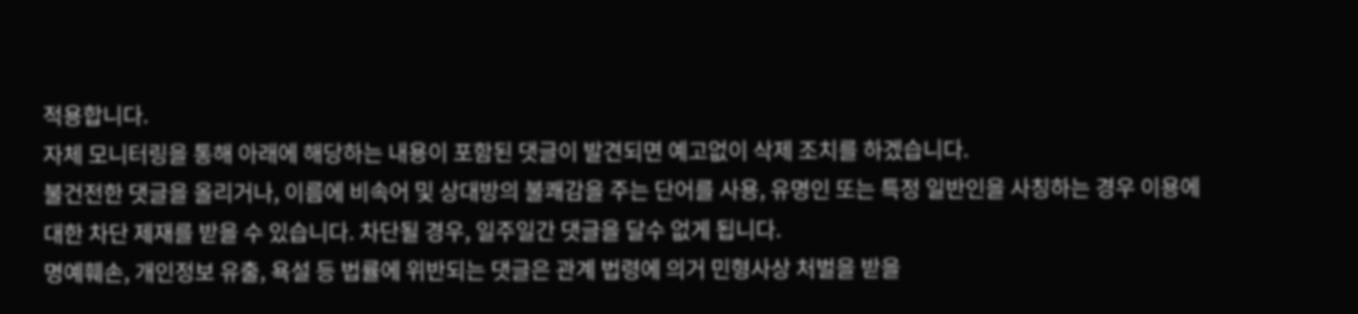적용합니다.
자체 모니터링을 통해 아래에 해당하는 내용이 포함된 댓글이 발견되면 예고없이 삭제 조치를 하겠습니다.
불건전한 댓글을 올리거나, 이름에 비속어 및 상대방의 불쾌감을 주는 단어를 사용, 유명인 또는 특정 일반인을 사칭하는 경우 이용에 대한 차단 제재를 받을 수 있습니다. 차단될 경우, 일주일간 댓글을 달수 없게 됩니다.
명예훼손, 개인정보 유출, 욕설 등 법률에 위반되는 댓글은 관계 법령에 의거 민형사상 처벌을 받을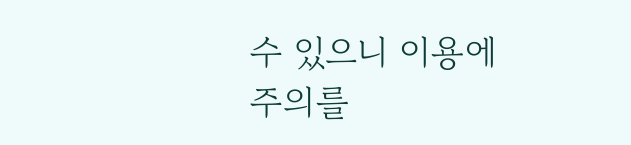수 있으니 이용에 주의를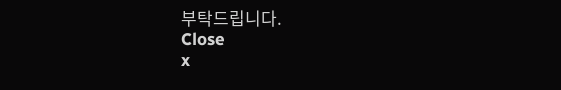부탁드립니다.
Close
x